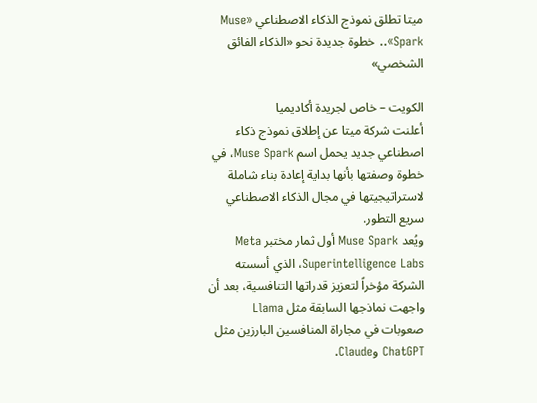ميتا تطلق نموذج الذكاء الاصطناعي «Muse Spark».. خطوة جديدة نحو «الذكاء الفائق الشخصي»

الكويت – خاص لجريدة أكاديميا
أعلنت شركة ميتا عن إطلاق نموذج ذكاء اصطناعي جديد يحمل اسم Muse Spark، في خطوة وصفتها بأنها بداية إعادة بناء شاملة لاستراتيجيتها في مجال الذكاء الاصطناعي سريع التطور.
ويُعد Muse Spark أول ثمار مختبر Meta Superintelligence Labs، الذي أسسته الشركة مؤخراً لتعزيز قدراتها التنافسية، بعد أن واجهت نماذجها السابقة مثل Llama صعوبات في مجاراة المنافسين البارزين مثل ChatGPT وClaude.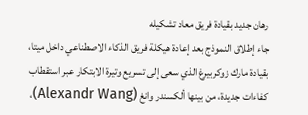رهان جديد بقيادة فريق معاد تشكيله
جاء إطلاق النموذج بعد إعادة هيكلة فريق الذكاء الاصطناعي داخل ميتا، بقيادة مارك زوكربيرغ الذي سعى إلى تسريع وتيرة الابتكار عبر استقطاب كفاءات جديدة، من بينها ألكسندر وانغ (Alexandr Wang)،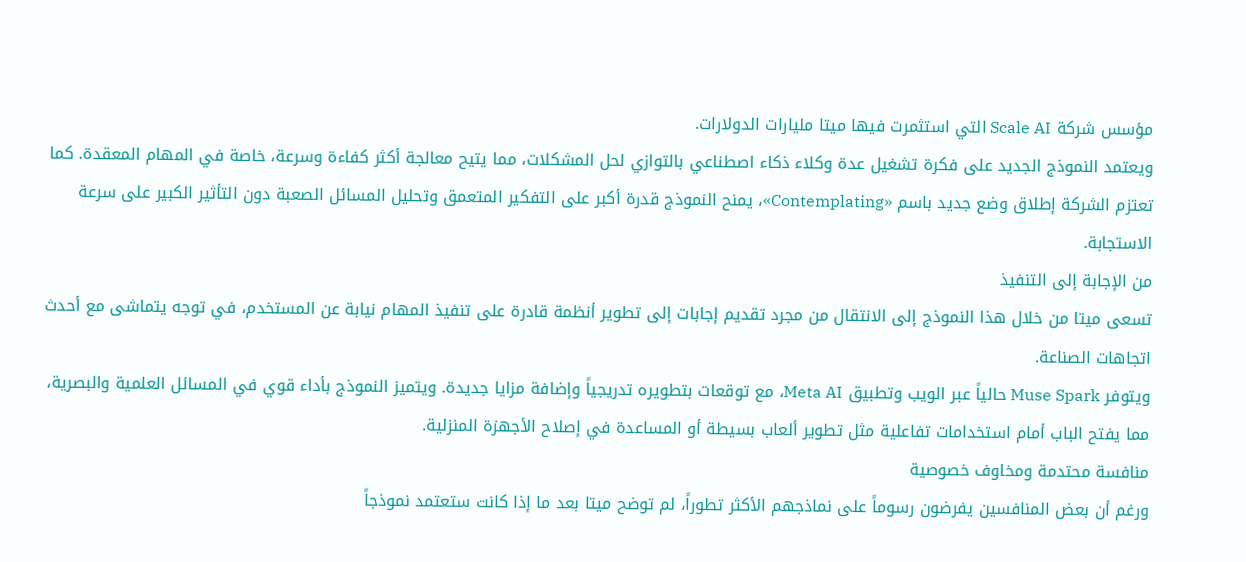مؤسس شركة Scale AI التي استثمرت فيها ميتا مليارات الدولارات.
ويعتمد النموذج الجديد على فكرة تشغيل عدة وكلاء ذكاء اصطناعي بالتوازي لحل المشكلات، مما يتيح معالجة أكثر كفاءة وسرعة، خاصة في المهام المعقدة. كما تعتزم الشركة إطلاق وضع جديد باسم «Contemplating»، يمنح النموذج قدرة أكبر على التفكير المتعمق وتحليل المسائل الصعبة دون التأثير الكبير على سرعة الاستجابة.
من الإجابة إلى التنفيذ
تسعى ميتا من خلال هذا النموذج إلى الانتقال من مجرد تقديم إجابات إلى تطوير أنظمة قادرة على تنفيذ المهام نيابة عن المستخدم، في توجه يتماشى مع أحدث اتجاهات الصناعة.
ويتوفر Muse Spark حالياً عبر الويب وتطبيق Meta AI، مع توقعات بتطويره تدريجياً وإضافة مزايا جديدة. ويتميز النموذج بأداء قوي في المسائل العلمية والبصرية، مما يفتح الباب أمام استخدامات تفاعلية مثل تطوير ألعاب بسيطة أو المساعدة في إصلاح الأجهزة المنزلية.
منافسة محتدمة ومخاوف خصوصية
ورغم أن بعض المنافسين يفرضون رسوماً على نماذجهم الأكثر تطوراً، لم توضح ميتا بعد ما إذا كانت ستعتمد نموذجاً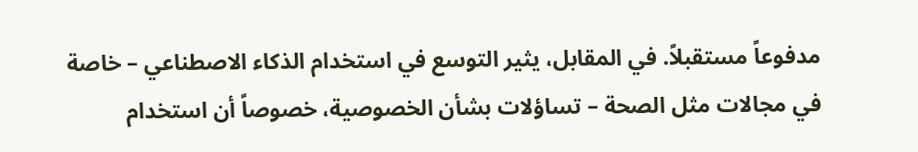مدفوعاً مستقبلاً. في المقابل، يثير التوسع في استخدام الذكاء الاصطناعي – خاصة في مجالات مثل الصحة – تساؤلات بشأن الخصوصية، خصوصاً أن استخدام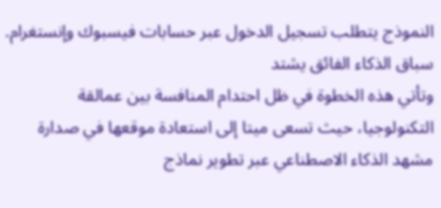النموذج يتطلب تسجيل الدخول عبر حسابات فيسبوك وإنستغرام.
سباق الذكاء الفائق يشتد
وتأتي هذه الخطوة في ظل احتدام المنافسة بين عمالقة التكنولوجيا، حيث تسعى ميتا إلى استعادة موقعها في صدارة مشهد الذكاء الاصطناعي عبر تطوير نماذج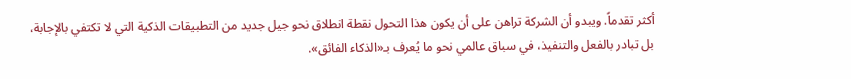أكثر تقدماً. ويبدو أن الشركة تراهن على أن يكون هذا التحول نقطة انطلاق نحو جيل جديد من التطبيقات الذكية التي لا تكتفي بالإجابة، بل تبادر بالفعل والتنفيذ، في سباق عالمي نحو ما يُعرف بـ«الذكاء الفائق».